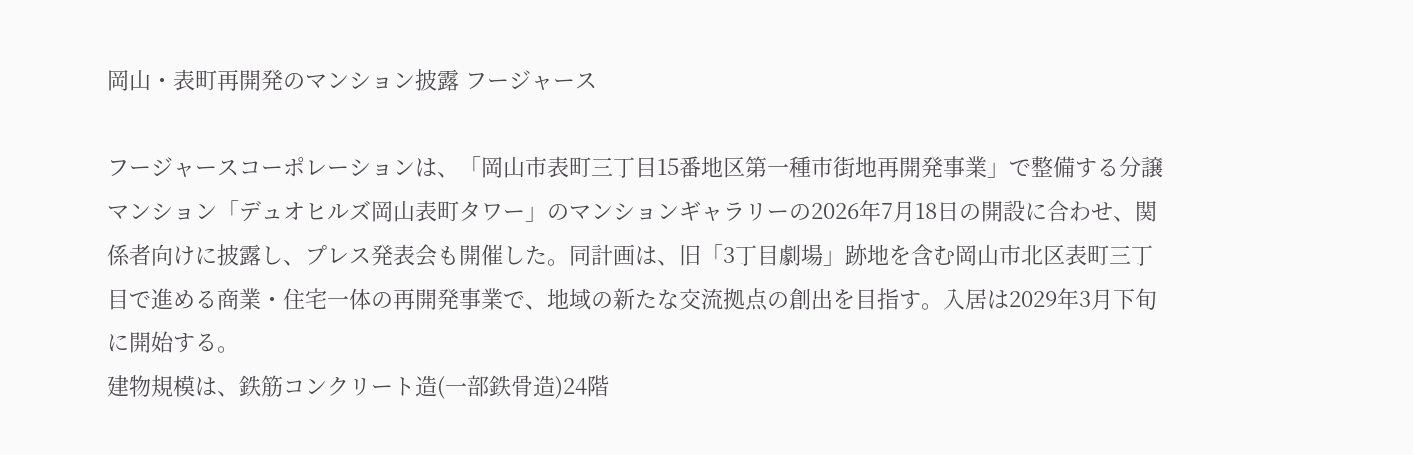岡山・表町再開発のマンション披露 フージャース

フージャースコーポレーションは、「岡山市表町三丁目15番地区第一種市街地再開発事業」で整備する分譲マンション「デュオヒルズ岡山表町タワー」のマンションギャラリーの2026年7月18日の開設に合わせ、関係者向けに披露し、プレス発表会も開催した。同計画は、旧「3丁目劇場」跡地を含む岡山市北区表町三丁目で進める商業・住宅一体の再開発事業で、地域の新たな交流拠点の創出を目指す。入居は2029年3月下旬に開始する。
建物規模は、鉄筋コンクリート造(一部鉄骨造)24階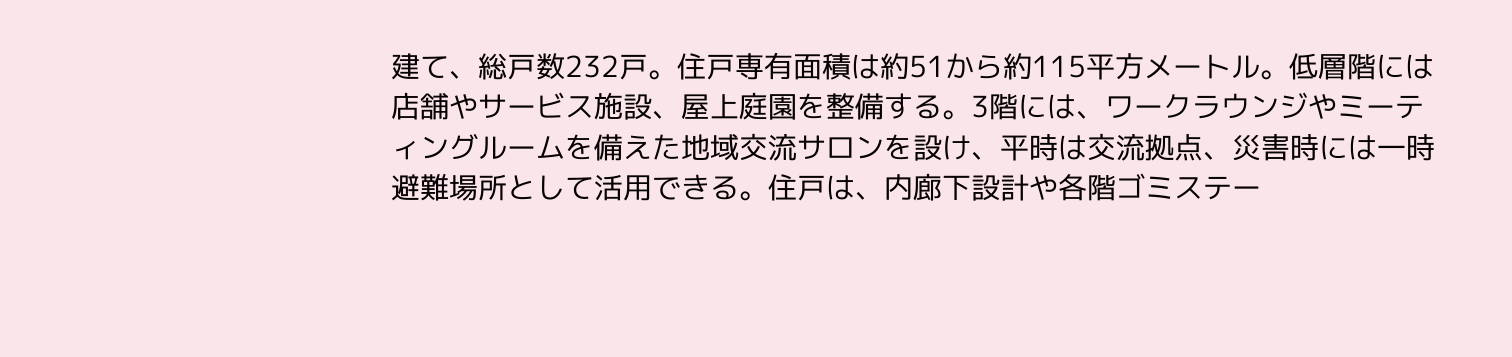建て、総戸数232戸。住戸専有面積は約51から約115平方メートル。低層階には店舗やサービス施設、屋上庭園を整備する。3階には、ワークラウンジやミーティングルームを備えた地域交流サロンを設け、平時は交流拠点、災害時には一時避難場所として活用できる。住戸は、内廊下設計や各階ゴミステー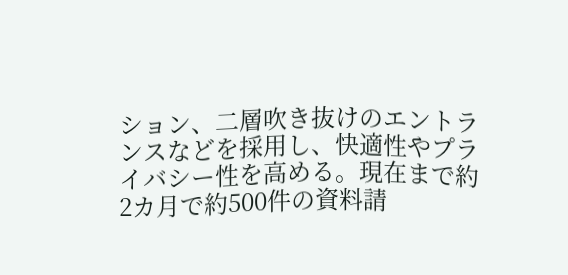ション、二層吹き抜けのエントランスなどを採用し、快適性やプライバシー性を高める。現在まで約2カ月で約500件の資料請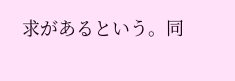求があるという。同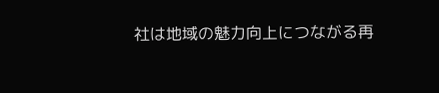社は地域の魅力向上につながる再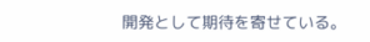開発として期待を寄せている。